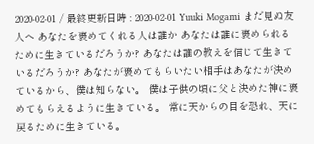2020-02-01 / 最終更新日時 : 2020-02-01 Yuuki Mogami まだ見ぬ友人へ あなたを褒めてくれる人は誰か あなたは誰に褒められるために生きているだろうか? あなたは誰の教えを信じて生きているだろうか? あなたが褒めてもらいたい相手はあなたが決めているから、僕は知らない。 僕は子供の頃に父と決めた神に褒めてもらえるように生きている。 常に天からの目を恐れ、天に戻るために生きている。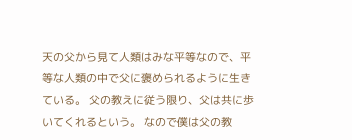天の父から見て人類はみな平等なので、平等な人類の中で父に褒められるように生きている。 父の教えに従う限り、父は共に歩いてくれるという。 なので僕は父の教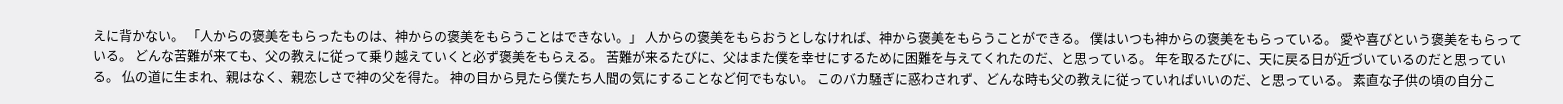えに背かない。 「人からの褒美をもらったものは、神からの褒美をもらうことはできない。」 人からの褒美をもらおうとしなければ、神から褒美をもらうことができる。 僕はいつも神からの褒美をもらっている。 愛や喜びという褒美をもらっている。 どんな苦難が来ても、父の教えに従って乗り越えていくと必ず褒美をもらえる。 苦難が来るたびに、父はまた僕を幸せにするために困難を与えてくれたのだ、と思っている。 年を取るたびに、天に戻る日が近づいているのだと思っている。 仏の道に生まれ、親はなく、親恋しさで神の父を得た。 神の目から見たら僕たち人間の気にすることなど何でもない。 このバカ騒ぎに惑わされず、どんな時も父の教えに従っていればいいのだ、と思っている。 素直な子供の頃の自分こ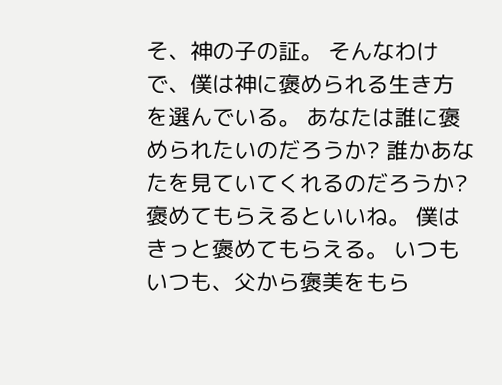そ、神の子の証。 そんなわけで、僕は神に褒められる生き方を選んでいる。 あなたは誰に褒められたいのだろうか? 誰かあなたを見ていてくれるのだろうか? 褒めてもらえるといいね。 僕はきっと褒めてもらえる。 いつもいつも、父から褒美をもら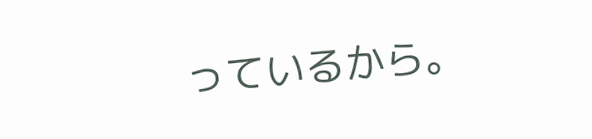っているから。